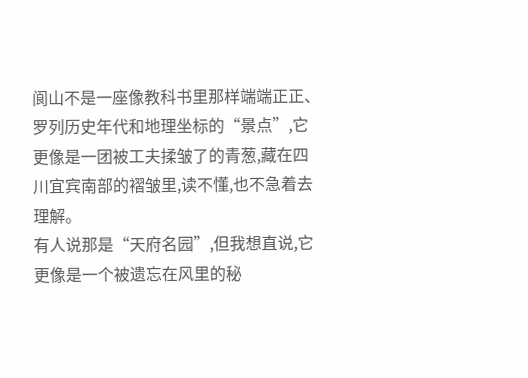阆山不是一座像教科书里那样端端正正、罗列历史年代和地理坐标的“景点”,它更像是一团被工夫揉皱了的青葱,藏在四川宜宾南部的褶皱里,读不懂,也不急着去理解。
有人说那是“天府名园”,但我想直说,它更像是一个被遗忘在风里的秘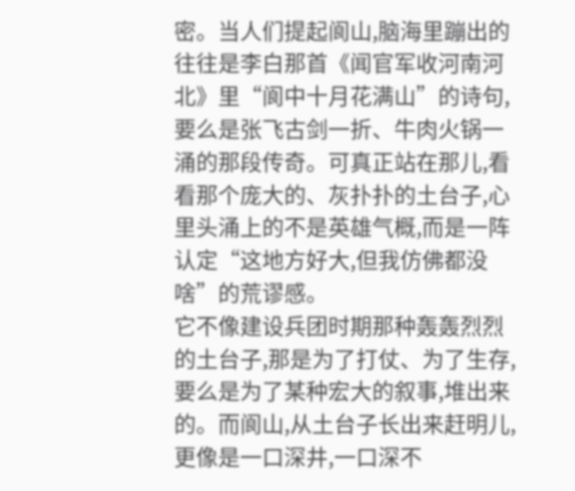密。当人们提起阆山,脑海里蹦出的往往是李白那首《闻官军收河南河北》里“阆中十月花满山”的诗句,要么是张飞古剑一折、牛肉火锅一涌的那段传奇。可真正站在那儿,看看那个庞大的、灰扑扑的土台子,心里头涌上的不是英雄气概,而是一阵认定“这地方好大,但我仿佛都没啥”的荒谬感。
它不像建设兵团时期那种轰轰烈烈的土台子,那是为了打仗、为了生存,要么是为了某种宏大的叙事,堆出来的。而阆山,从土台子长出来赶明儿,更像是一口深井,一口深不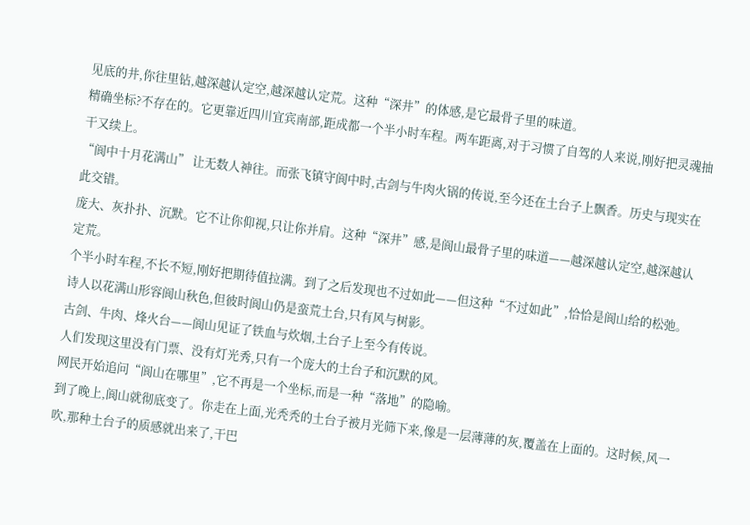见底的井,你往里钻,越深越认定空,越深越认定荒。这种“深井”的体感,是它最骨子里的味道。
精确坐标?不存在的。它更靠近四川宜宾南部,距成都一个半小时车程。两车距离,对于习惯了自驾的人来说,刚好把灵魂抽干又续上。
“阆中十月花满山” 让无数人神往。而张飞镇守阆中时,古剑与牛肉火锅的传说,至今还在土台子上飘香。历史与现实在此交错。
庞大、灰扑扑、沉默。它不让你仰视,只让你并肩。这种“深井”感,是阆山最骨子里的味道——越深越认定空,越深越认定荒。
个半小时车程,不长不短,刚好把期待值拉满。到了之后发现也不过如此——但这种“不过如此”,恰恰是阆山给的松弛。
诗人以花满山形容阆山秋色,但彼时阆山仍是蛮荒土台,只有风与树影。
古剑、牛肉、烽火台——阆山见证了铁血与炊烟,土台子上至今有传说。
人们发现这里没有门票、没有灯光秀,只有一个庞大的土台子和沉默的风。
网民开始追问“阆山在哪里”,它不再是一个坐标,而是一种“落地”的隐喻。
到了晚上,阆山就彻底变了。你走在上面,光秃秃的土台子被月光筛下来,像是一层薄薄的灰,覆盖在上面的。这时候,风一吹,那种土台子的质感就出来了,干巴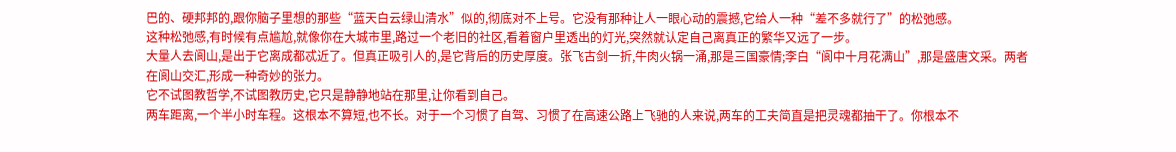巴的、硬邦邦的,跟你脑子里想的那些“蓝天白云绿山清水”似的,彻底对不上号。它没有那种让人一眼心动的震撼,它给人一种“差不多就行了”的松弛感。
这种松弛感,有时候有点尴尬,就像你在大城市里,路过一个老旧的社区,看着窗户里透出的灯光,突然就认定自己离真正的繁华又远了一步。
大量人去阆山,是出于它离成都忒近了。但真正吸引人的,是它背后的历史厚度。张飞古剑一折,牛肉火锅一涌,那是三国豪情;李白“阆中十月花满山”,那是盛唐文采。两者在阆山交汇,形成一种奇妙的张力。
它不试图教哲学,不试图教历史,它只是静静地站在那里,让你看到自己。
两车距离,一个半小时车程。这根本不算短,也不长。对于一个习惯了自驾、习惯了在高速公路上飞驰的人来说,两车的工夫简直是把灵魂都抽干了。你根本不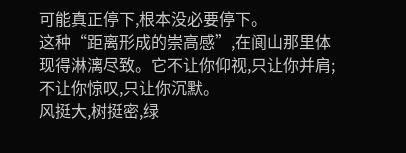可能真正停下,根本没必要停下。
这种“距离形成的崇高感”,在阆山那里体现得淋漓尽致。它不让你仰视,只让你并肩;不让你惊叹,只让你沉默。
风挺大,树挺密,绿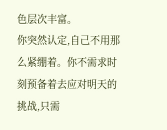色层次丰富。
你突然认定,自己不用那么紧绷着。你不需求时刻预备着去应对明天的挑战,只需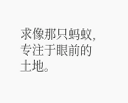求像那只蚂蚁,专注于眼前的土地。